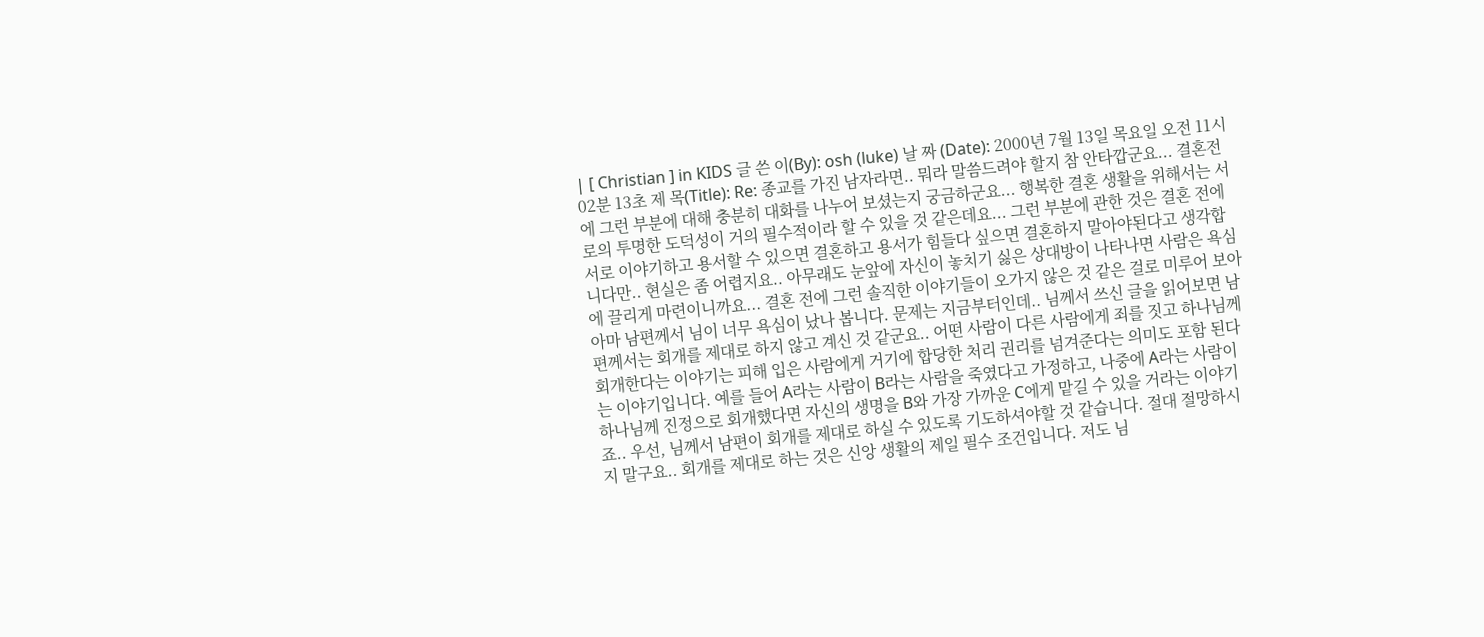| [ Christian ] in KIDS 글 쓴 이(By): osh (luke) 날 짜 (Date): 2000년 7월 13일 목요일 오전 11시 02분 13초 제 목(Title): Re: 종교를 가진 남자라면.. 뭐라 말씀드려야 할지 참 안타깝군요... 결혼전에 그런 부분에 대해 충분히 대화를 나누어 보셨는지 궁금하군요... 행복한 결혼 생활을 위해서는 서로의 투명한 도덕성이 거의 필수적이라 할 수 있을 것 같은데요... 그런 부분에 관한 것은 결혼 전에 서로 이야기하고 용서할 수 있으면 결혼하고 용서가 힘들다 싶으면 결혼하지 말아야된다고 생각합니다만.. 현실은 좀 어렵지요.. 아무래도 눈앞에 자신이 놓치기 싫은 상대방이 나타나면 사람은 욕심에 끌리게 마련이니까요... 결혼 전에 그런 솔직한 이야기들이 오가지 않은 것 같은 걸로 미루어 보아 아마 남편께서 님이 너무 욕심이 났나 봅니다. 문제는 지금부터인데.. 님께서 쓰신 글을 읽어보면 남편께서는 회개를 제대로 하지 않고 계신 것 같군요.. 어떤 사람이 다른 사람에게 죄를 짓고 하나님께 회개한다는 이야기는 피해 입은 사람에게 거기에 합당한 처리 권리를 넘겨준다는 의미도 포함 된다는 이야기입니다. 예를 들어 A라는 사람이 B라는 사람을 죽였다고 가정하고, 나중에 A라는 사람이 하나님께 진정으로 회개했다면 자신의 생명을 B와 가장 가까운 C에게 맡길 수 있을 거라는 이야기죠.. 우선, 님께서 남편이 회개를 제대로 하실 수 있도록 기도하셔야할 것 같습니다. 절대 절망하시지 말구요.. 회개를 제대로 하는 것은 신앙 생활의 제일 필수 조건입니다. 저도 님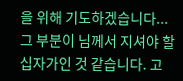을 위해 기도하겠습니다... 그 부분이 님께서 지셔야 할 십자가인 것 같습니다. 고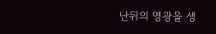난뒤의 영광을 생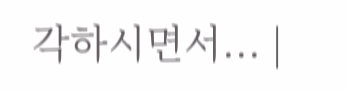각하시면서... |